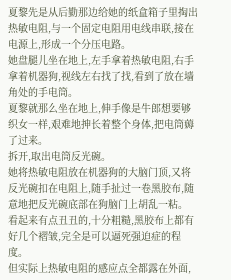夏黎先是从后勤那边给她的纸盒箱子里掏出热敏电阻,与一个固定电阻用电线串联,接在电源上,形成一个分压电路。
她盘腿儿坐在地上,左手拿着热敏电阻,右手拿着机器狗,视线左右找了找,看到了放在墙角处的手电筒。
夏黎就那么坐在地上,伸手像是牛郎想要够织女一样,艰难地抻长着整个身体,把电筒薅了过来。
拆开,取出电筒反光碗。
她将热敏电阻放在机器狗的大脑门顶,又将反光碗扣在电阻上,随手扯过一卷黑胶布,随意地把反光碗底部在狗脑门上胡乱一粘。
看起来有点丑丑的,十分粗糙,黑胶布上都有好几个褶皱,完全是可以逼死强迫症的程度。
但实际上热敏电阻的感应点全都露在外面,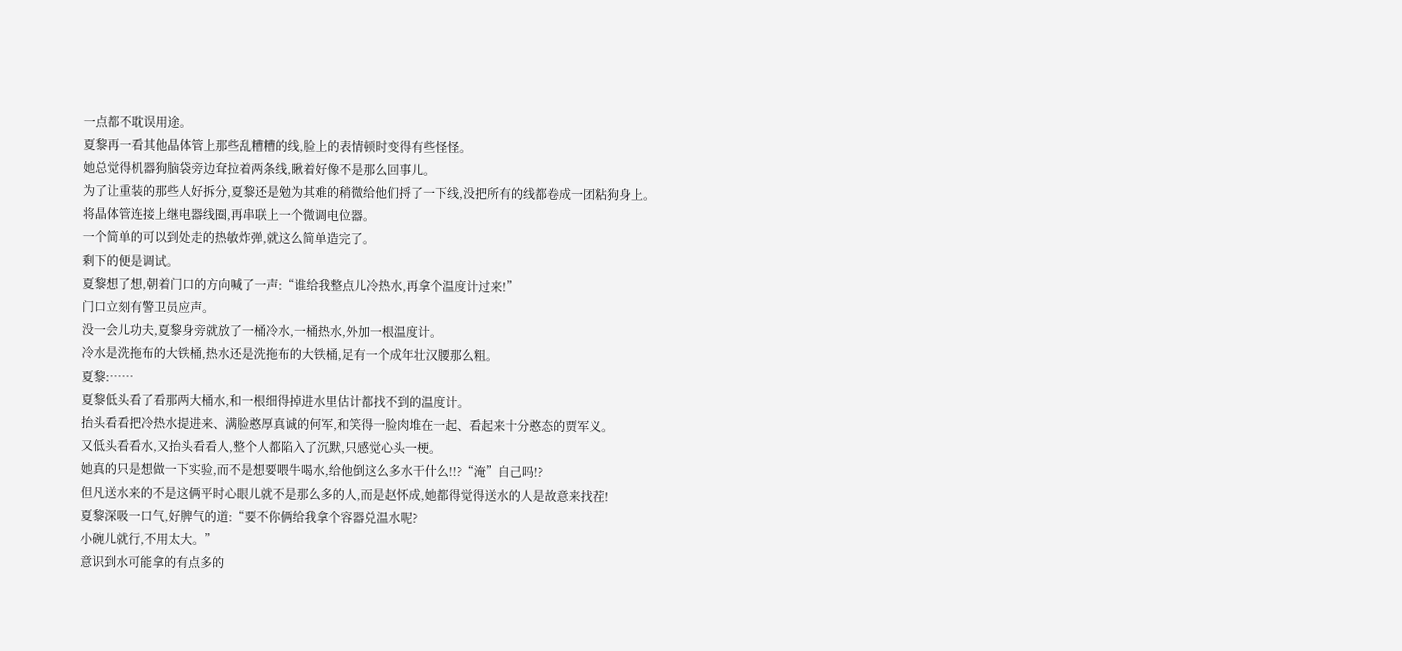一点都不耽误用途。
夏黎再一看其他晶体管上那些乱糟糟的线,脸上的表情顿时变得有些怪怪。
她总觉得机器狗脑袋旁边耷拉着两条线,瞅着好像不是那么回事儿。
为了让重装的那些人好拆分,夏黎还是勉为其难的稍微给他们捋了一下线,没把所有的线都卷成一团粘狗身上。
将晶体管连接上继电器线圈,再串联上一个微调电位器。
一个简单的可以到处走的热敏炸弹,就这么简单造完了。
剩下的便是调试。
夏黎想了想,朝着门口的方向喊了一声:“谁给我整点儿冷热水,再拿个温度计过来!”
门口立刻有警卫员应声。
没一会儿功夫,夏黎身旁就放了一桶冷水,一桶热水,外加一根温度计。
冷水是洗拖布的大铁桶,热水还是洗拖布的大铁桶,足有一个成年壮汉腰那么粗。
夏黎:……
夏黎低头看了看那两大桶水,和一根细得掉进水里估计都找不到的温度计。
抬头看看把冷热水提进来、满脸憨厚真诚的何军,和笑得一脸肉堆在一起、看起来十分憨态的贾军义。
又低头看看水,又抬头看看人,整个人都陷入了沉默,只感觉心头一梗。
她真的只是想做一下实验,而不是想要喂牛喝水,给他倒这么多水干什么!!?“淹”自己吗!?
但凡送水来的不是这俩平时心眼儿就不是那么多的人,而是赵怀成,她都得觉得送水的人是故意来找茬!
夏黎深吸一口气,好脾气的道:“要不你俩给我拿个容器兑温水呢?
小碗儿就行,不用太大。”
意识到水可能拿的有点多的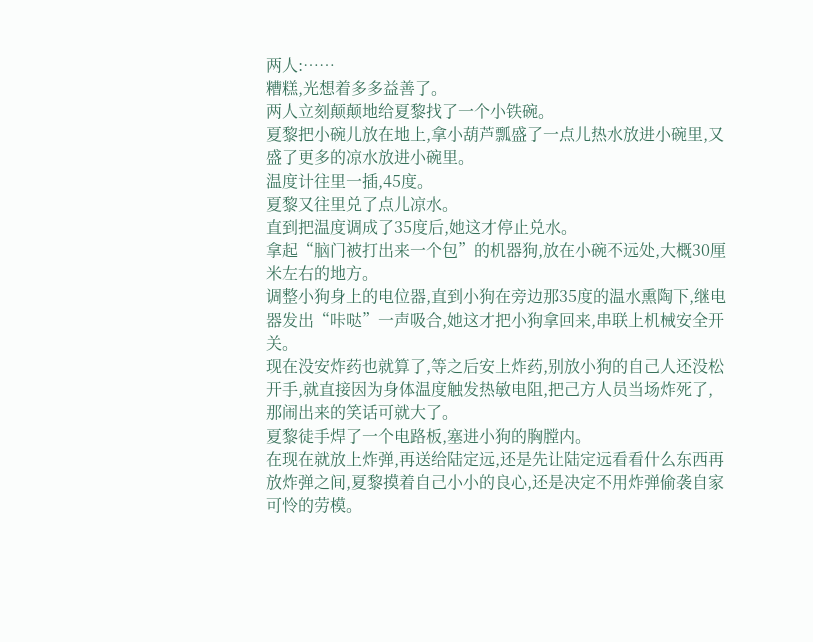两人:……
糟糕,光想着多多益善了。
两人立刻颠颠地给夏黎找了一个小铁碗。
夏黎把小碗儿放在地上,拿小葫芦瓢盛了一点儿热水放进小碗里,又盛了更多的凉水放进小碗里。
温度计往里一插,45度。
夏黎又往里兑了点儿凉水。
直到把温度调成了35度后,她这才停止兑水。
拿起“脑门被打出来一个包”的机器狗,放在小碗不远处,大概30厘米左右的地方。
调整小狗身上的电位器,直到小狗在旁边那35度的温水熏陶下,继电器发出“咔哒”一声吸合,她这才把小狗拿回来,串联上机械安全开关。
现在没安炸药也就算了,等之后安上炸药,别放小狗的自己人还没松开手,就直接因为身体温度触发热敏电阻,把己方人员当场炸死了,那闹出来的笑话可就大了。
夏黎徒手焊了一个电路板,塞进小狗的胸膛内。
在现在就放上炸弹,再送给陆定远,还是先让陆定远看看什么东西再放炸弹之间,夏黎摸着自己小小的良心,还是决定不用炸弹偷袭自家可怜的劳模。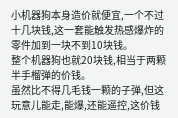小机器狗本身造价就便宜,一个不过十几块钱,这一套能触发热感爆炸的零件加到一块不到10块钱。
整个机器狗也就20块钱,相当于两颗半手榴弹的价钱。
虽然比不得几毛钱一颗的子弹,但这玩意儿能走,能爆,还能遥控,这价钱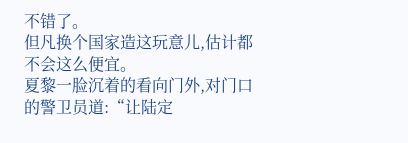不错了。
但凡换个国家造这玩意儿,估计都不会这么便宜。
夏黎一脸沉着的看向门外,对门口的警卫员道:“让陆定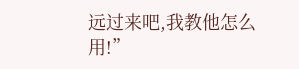远过来吧,我教他怎么用!”